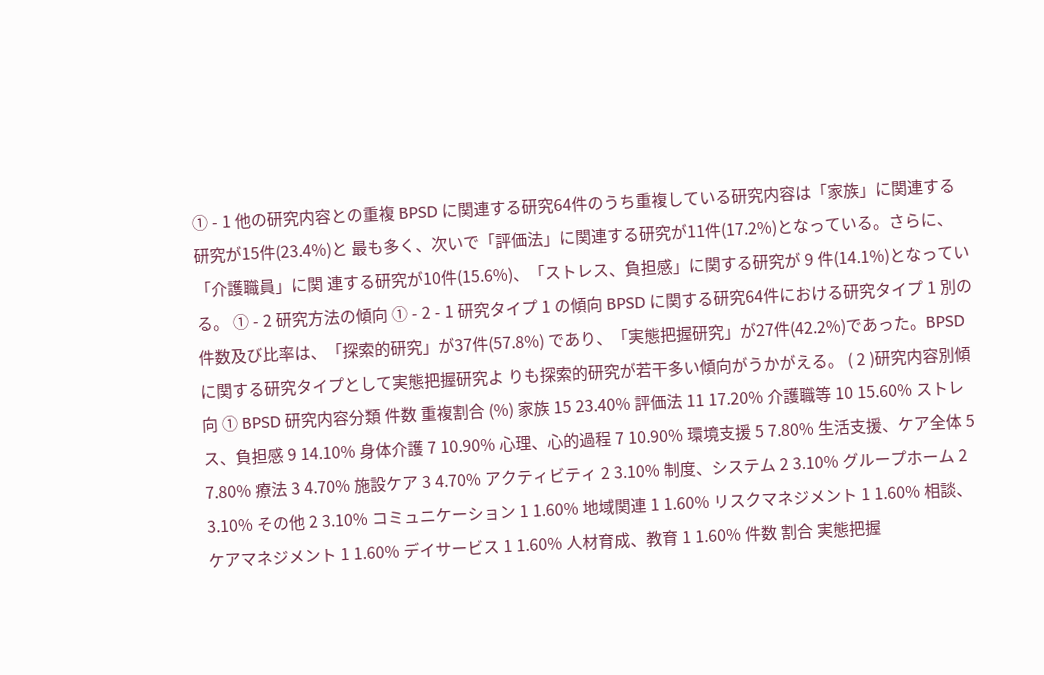① - 1 他の研究内容との重複 BPSD に関連する研究64件のうち重複している研究内容は「家族」に関連する研究が15件(23.4%)と 最も多く、次いで「評価法」に関連する研究が11件(17.2%)となっている。さらに、「介護職員」に関 連する研究が10件(15.6%)、「ストレス、負担感」に関する研究が 9 件(14.1%)となっている。 ① - 2 研究方法の傾向 ① - 2 - 1 研究タイプ 1 の傾向 BPSD に関する研究64件における研究タイプ 1 別の件数及び比率は、「探索的研究」が37件(57.8%) であり、「実態把握研究」が27件(42.2%)であった。BPSD に関する研究タイプとして実態把握研究よ りも探索的研究が若干多い傾向がうかがえる。 ( 2 )研究内容別傾向 ① BPSD 研究内容分類 件数 重複割合 (%) 家族 15 23.40% 評価法 11 17.20% 介護職等 10 15.60% ストレス、負担感 9 14.10% 身体介護 7 10.90% 心理、心的過程 7 10.90% 環境支援 5 7.80% 生活支援、ケア全体 5 7.80% 療法 3 4.70% 施設ケア 3 4.70% アクティビティ 2 3.10% 制度、システム 2 3.10% グループホーム 2 3.10% その他 2 3.10% コミュニケーション 1 1.60% 地域関連 1 1.60% リスクマネジメント 1 1.60% 相談、ケアマネジメント 1 1.60% デイサービス 1 1.60% 人材育成、教育 1 1.60% 件数 割合 実態把握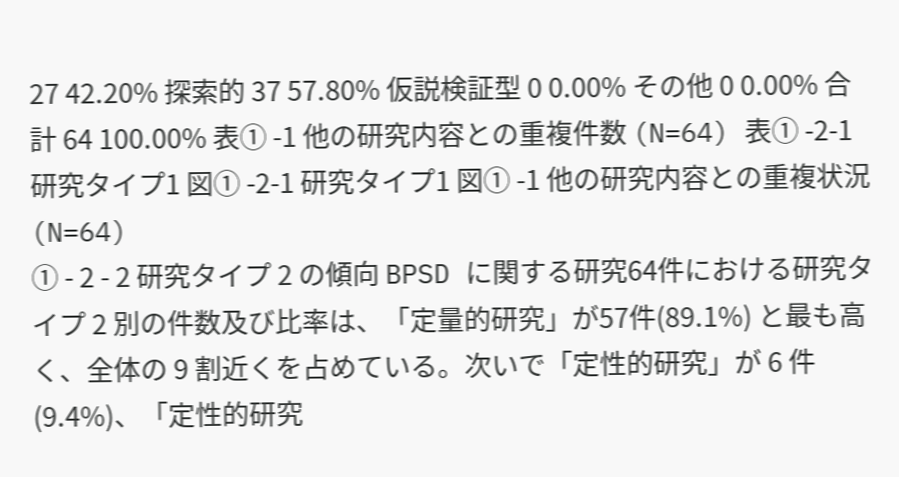27 42.20% 探索的 37 57.80% 仮説検証型 0 0.00% その他 0 0.00% 合計 64 100.00% 表① -1 他の研究内容との重複件数 (N=64) 表① -2-1 研究タイプ1 図① -2-1 研究タイプ1 図① -1 他の研究内容との重複状況(N=64)
① - 2 - 2 研究タイプ 2 の傾向 BPSD に関する研究64件における研究タイプ 2 別の件数及び比率は、「定量的研究」が57件(89.1%) と最も高く、全体の 9 割近くを占めている。次いで「定性的研究」が 6 件(9.4%)、「定性的研究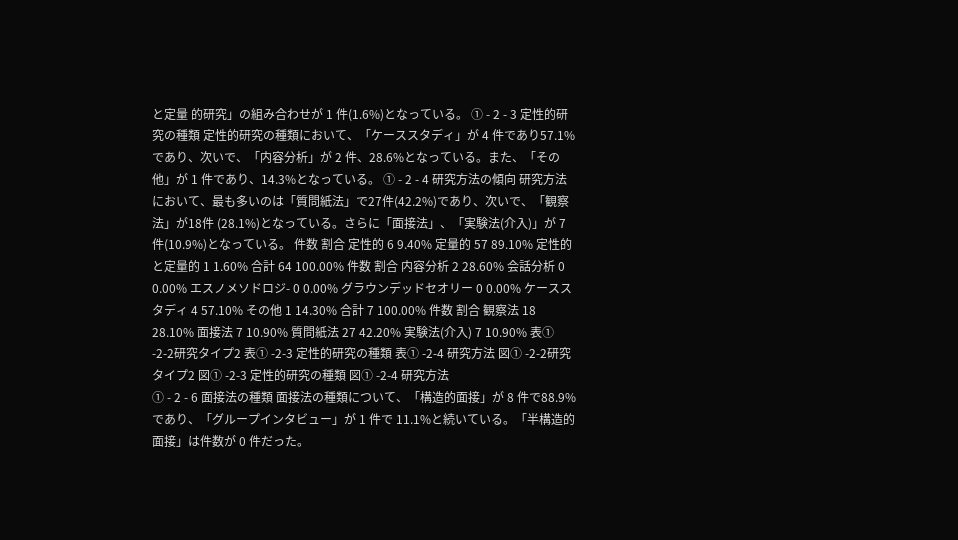と定量 的研究」の組み合わせが 1 件(1.6%)となっている。 ① - 2 - 3 定性的研究の種類 定性的研究の種類において、「ケーススタディ」が 4 件であり57.1%であり、次いで、「内容分析」が 2 件、28.6%となっている。また、「その他」が 1 件であり、14.3%となっている。 ① - 2 - 4 研究方法の傾向 研究方法において、最も多いのは「質問紙法」で27件(42.2%)であり、次いで、「観察法」が18件 (28.1%)となっている。さらに「面接法」、「実験法(介入)」が 7 件(10.9%)となっている。 件数 割合 定性的 6 9.40% 定量的 57 89.10% 定性的と定量的 1 1.60% 合計 64 100.00% 件数 割合 内容分析 2 28.60% 会話分析 0 0.00% エスノメソドロジ- 0 0.00% グラウンデッドセオリー 0 0.00% ケーススタディ 4 57.10% その他 1 14.30% 合計 7 100.00% 件数 割合 観察法 18 28.10% 面接法 7 10.90% 質問紙法 27 42.20% 実験法(介入) 7 10.90% 表① -2-2研究タイプ2 表① -2-3 定性的研究の種類 表① -2-4 研究方法 図① -2-2研究タイプ2 図① -2-3 定性的研究の種類 図① -2-4 研究方法
① - 2 - 6 面接法の種類 面接法の種類について、「構造的面接」が 8 件で88.9%であり、「グループインタビュー」が 1 件で 11.1%と続いている。「半構造的面接」は件数が 0 件だった。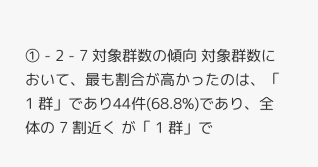① - 2 - 7 対象群数の傾向 対象群数において、最も割合が高かったのは、「 1 群」であり44件(68.8%)であり、全体の 7 割近く が「 1 群」で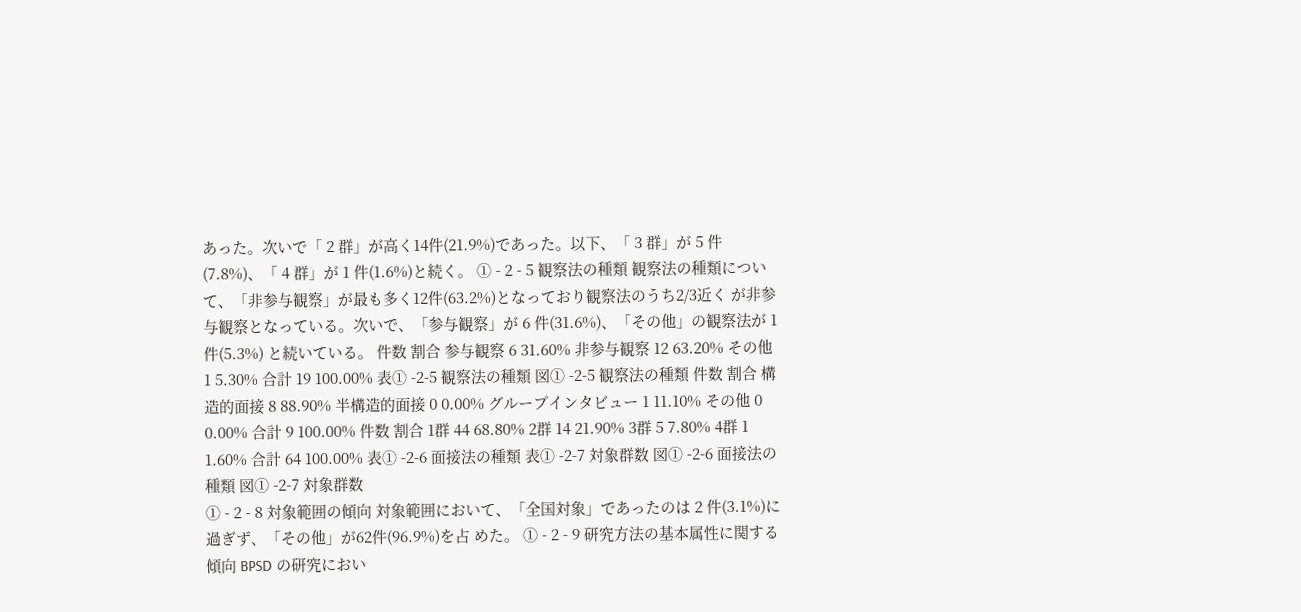あった。次いで「 2 群」が高く14件(21.9%)であった。以下、「 3 群」が 5 件(7.8%)、「 4 群」が 1 件(1.6%)と続く。 ① - 2 - 5 観察法の種類 観察法の種類について、「非参与観察」が最も多く12件(63.2%)となっており観察法のうち2/3近く が非参与観察となっている。次いで、「参与観察」が 6 件(31.6%)、「その他」の観察法が 1 件(5.3%) と続いている。 件数 割合 参与観察 6 31.60% 非参与観察 12 63.20% その他 1 5.30% 合計 19 100.00% 表① -2-5 観察法の種類 図① -2-5 観察法の種類 件数 割合 構造的面接 8 88.90% 半構造的面接 0 0.00% グループインタビュー 1 11.10% その他 0 0.00% 合計 9 100.00% 件数 割合 1群 44 68.80% 2群 14 21.90% 3群 5 7.80% 4群 1 1.60% 合計 64 100.00% 表① -2-6 面接法の種類 表① -2-7 対象群数 図① -2-6 面接法の種類 図① -2-7 対象群数
① - 2 - 8 対象範囲の傾向 対象範囲において、「全国対象」であったのは 2 件(3.1%)に過ぎず、「その他」が62件(96.9%)を占 めた。 ① - 2 - 9 研究方法の基本属性に関する傾向 BPSD の研究におい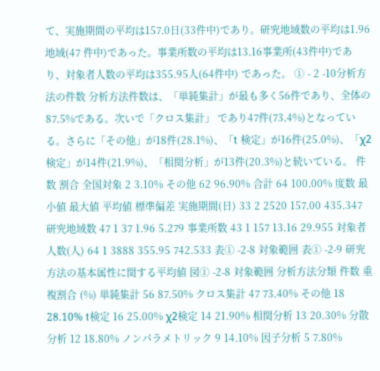て、実施期間の平均は157.0日(33件中)であり。研究地域数の平均は1.96地域(47 件中)であった。事業所数の平均は13.16事業所(43件中)であり、対象者人数の平均は355.95人(64件中) であった。 ① - 2 -10分析方法の件数 分析方法件数は、「単純集計」が最も多く56件であり、全体の87.5%である。次いで「クロス集計」 であり47件(73.4%)となっている。さらに「その他」が18件(28.1%)、「t 検定」が16件(25.0%)、「χ2 検定」が14件(21.9%)、「相関分析」が13件(20.3%)と続いている。 件数 割合 全国対象 2 3.10% その他 62 96.90% 合計 64 100.00% 度数 最小値 最大値 平均値 標準偏差 実施期間(日) 33 2 2520 157.00 435.347 研究地域数 47 1 37 1.96 5.279 事業所数 43 1 157 13.16 29.955 対象者人数(人) 64 1 3888 355.95 742.533 表① -2-8 対象範囲 表① -2-9 研究方法の基本属性に関する平均値 図① -2-8 対象範囲 分析方法分類 件数 重複割合 (%) 単純集計 56 87.50% クロス集計 47 73.40% その他 18 28.10% t検定 16 25.00% χ2検定 14 21.90% 相関分析 13 20.30% 分散分析 12 18.80% ノンパラメトリック 9 14.10% 因子分析 5 7.80%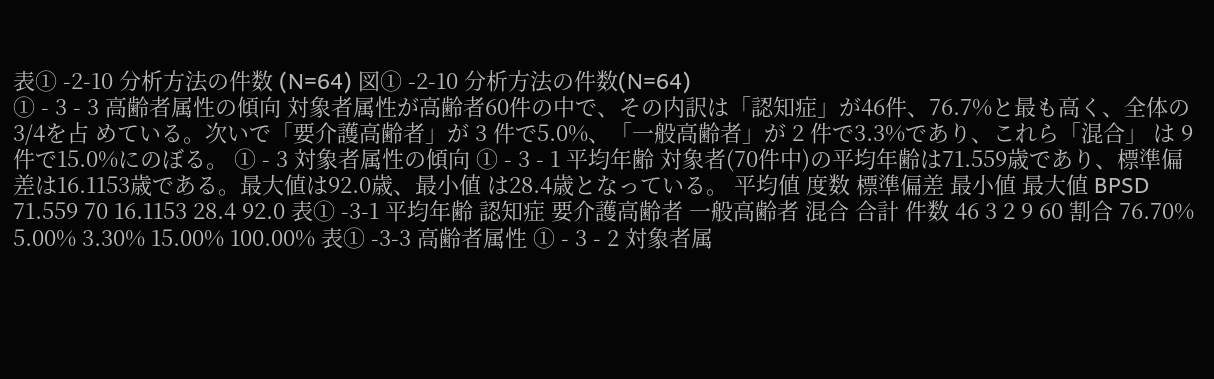表① -2-10 分析方法の件数 (N=64) 図① -2-10 分析方法の件数(N=64)
① - 3 - 3 高齢者属性の傾向 対象者属性が高齢者60件の中で、その内訳は「認知症」が46件、76.7%と最も高く、全体の3/4を占 めている。次いで「要介護高齢者」が 3 件で5.0%、「一般高齢者」が 2 件で3.3%であり、これら「混合」 は 9 件で15.0%にのぼる。 ① - 3 対象者属性の傾向 ① - 3 - 1 平均年齢 対象者(70件中)の平均年齢は71.559歳であり、標準偏差は16.1153歳である。最大値は92.0歳、最小値 は28.4歳となっている。 平均値 度数 標準偏差 最小値 最大値 BPSD 71.559 70 16.1153 28.4 92.0 表① -3-1 平均年齢 認知症 要介護高齢者 一般高齢者 混合 合計 件数 46 3 2 9 60 割合 76.70% 5.00% 3.30% 15.00% 100.00% 表① -3-3 高齢者属性 ① - 3 - 2 対象者属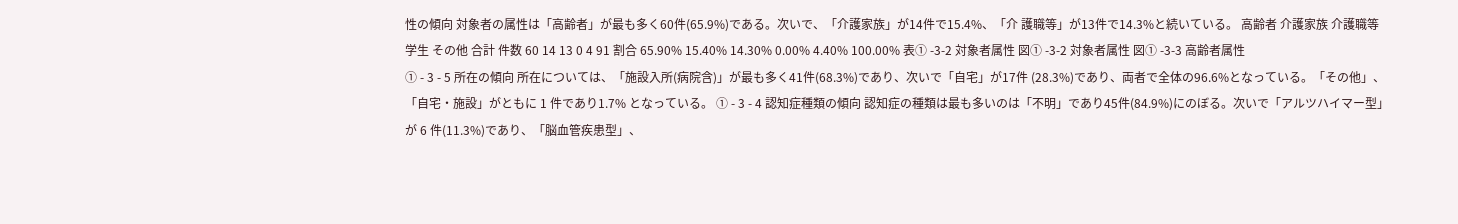性の傾向 対象者の属性は「高齢者」が最も多く60件(65.9%)である。次いで、「介護家族」が14件で15.4%、「介 護職等」が13件で14.3%と続いている。 高齢者 介護家族 介護職等 学生 その他 合計 件数 60 14 13 0 4 91 割合 65.90% 15.40% 14.30% 0.00% 4.40% 100.00% 表① -3-2 対象者属性 図① -3-2 対象者属性 図① -3-3 高齢者属性
① - 3 - 5 所在の傾向 所在については、「施設入所(病院含)」が最も多く41件(68.3%)であり、次いで「自宅」が17件 (28.3%)であり、両者で全体の96.6%となっている。「その他」、「自宅・施設」がともに 1 件であり1.7% となっている。 ① - 3 - 4 認知症種類の傾向 認知症の種類は最も多いのは「不明」であり45件(84.9%)にのぼる。次いで「アルツハイマー型」が 6 件(11.3%)であり、「脳血管疾患型」、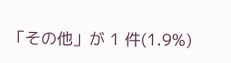「その他」が 1 件(1.9%)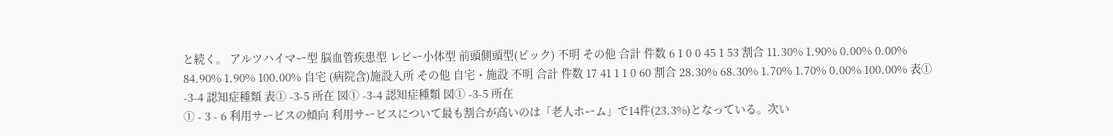と続く。 アルツハイマー型 脳血管疾患型 レビー小体型 前頭側頭型(ピック) 不明 その他 合計 件数 6 1 0 0 45 1 53 割合 11.30% 1.90% 0.00% 0.00% 84.90% 1.90% 100.00% 自宅 (病院含)施設入所 その他 自宅・施設 不明 合計 件数 17 41 1 1 0 60 割合 28.30% 68.30% 1.70% 1.70% 0.00% 100.00% 表① -3-4 認知症種類 表① -3-5 所在 図① -3-4 認知症種類 図① -3-5 所在
① - 3 - 6 利用サービスの傾向 利用サービスについて最も割合が高いのは「老人ホーム」で14件(23.3%)となっている。次い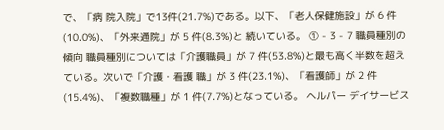で、「病 院入院」で13件(21.7%)である。以下、「老人保健施設」が 6 件(10.0%)、「外来通院」が 5 件(8.3%)と 続いている。 ① - 3 - 7 職員種別の傾向 職員種別については「介護職員」が 7 件(53.8%)と最も高く半数を超えている。次いで「介護・看護 職」が 3 件(23.1%)、「看護師」が 2 件(15.4%)、「複数職種」が 1 件(7.7%)となっている。 ヘルパー デイサービス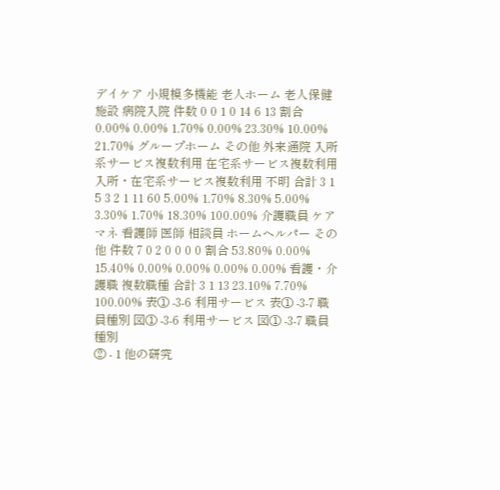デイケア 小規模多機能 老人ホーム 老人保健施設 病院入院 件数 0 0 1 0 14 6 13 割合 0.00% 0.00% 1.70% 0.00% 23.30% 10.00% 21.70% グループホーム その他 外来通院 入所系サービス複数利用 在宅系サービス複数利用 入所・在宅系サービス複数利用 不明 合計 3 1 5 3 2 1 11 60 5.00% 1.70% 8.30% 5.00% 3.30% 1.70% 18.30% 100.00% 介護職員 ケアマネ 看護師 医師 相談員 ホームヘルパー その他 件数 7 0 2 0 0 0 0 割合 53.80% 0.00% 15.40% 0.00% 0.00% 0.00% 0.00% 看護・介護職 複数職種 合計 3 1 13 23.10% 7.70% 100.00% 表① -3-6 利用サービス 表① -3-7 職員種別 図① -3-6 利用サービス 図① -3-7 職員種別
② - 1 他の研究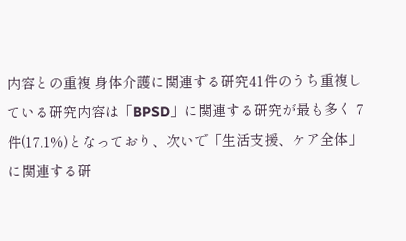内容との重複 身体介護に関連する研究41件のうち重複している研究内容は「BPSD」に関連する研究が最も多く 7 件(17.1%)となっており、次いで「生活支援、ケア全体」に関連する研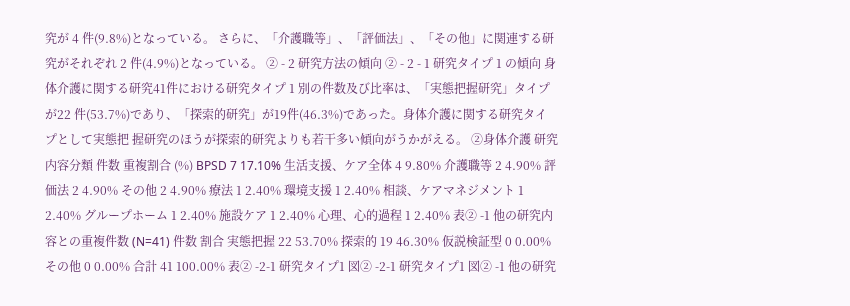究が 4 件(9.8%)となっている。 さらに、「介護職等」、「評価法」、「その他」に関連する研究がそれぞれ 2 件(4.9%)となっている。 ② - 2 研究方法の傾向 ② - 2 - 1 研究タイプ 1 の傾向 身体介護に関する研究41件における研究タイプ 1 別の件数及び比率は、「実態把握研究」タイプが22 件(53.7%)であり、「探索的研究」が19件(46.3%)であった。身体介護に関する研究タイプとして実態把 握研究のほうが探索的研究よりも若干多い傾向がうかがえる。 ②身体介護 研究内容分類 件数 重複割合 (%) BPSD 7 17.10% 生活支援、ケア全体 4 9.80% 介護職等 2 4.90% 評価法 2 4.90% その他 2 4.90% 療法 1 2.40% 環境支援 1 2.40% 相談、ケアマネジメント 1 2.40% グループホーム 1 2.40% 施設ケア 1 2.40% 心理、心的過程 1 2.40% 表② -1 他の研究内容との重複件数 (N=41) 件数 割合 実態把握 22 53.70% 探索的 19 46.30% 仮説検証型 0 0.00% その他 0 0.00% 合計 41 100.00% 表② -2-1 研究タイプ1 図② -2-1 研究タイプ1 図② -1 他の研究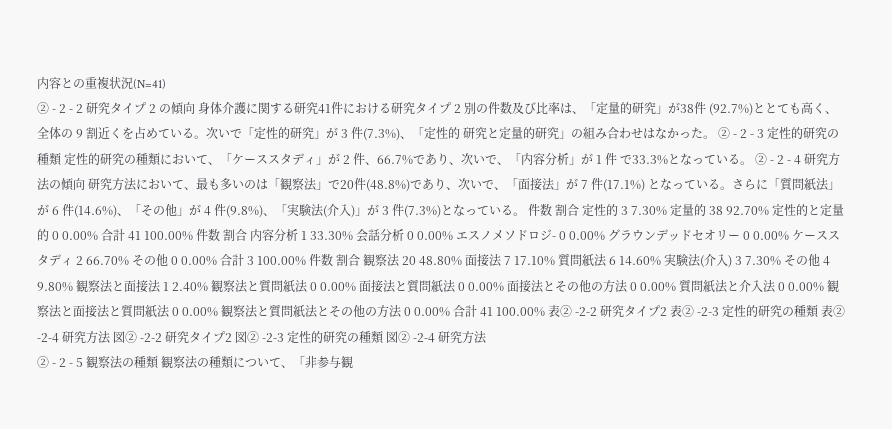内容との重複状況(N=41)
② - 2 - 2 研究タイプ 2 の傾向 身体介護に関する研究41件における研究タイプ 2 別の件数及び比率は、「定量的研究」が38件 (92.7%)ととても高く、全体の 9 割近くを占めている。次いで「定性的研究」が 3 件(7.3%)、「定性的 研究と定量的研究」の組み合わせはなかった。 ② - 2 - 3 定性的研究の種類 定性的研究の種類において、「ケーススタディ」が 2 件、66.7%であり、次いで、「内容分析」が 1 件 で33.3%となっている。 ② - 2 - 4 研究方法の傾向 研究方法において、最も多いのは「観察法」で20件(48.8%)であり、次いで、「面接法」が 7 件(17.1%) となっている。さらに「質問紙法」が 6 件(14.6%)、「その他」が 4 件(9.8%)、「実験法(介入)」が 3 件(7.3%)となっている。 件数 割合 定性的 3 7.30% 定量的 38 92.70% 定性的と定量的 0 0.00% 合計 41 100.00% 件数 割合 内容分析 1 33.30% 会話分析 0 0.00% エスノメソドロジ- 0 0.00% グラウンデッドセオリー 0 0.00% ケーススタディ 2 66.70% その他 0 0.00% 合計 3 100.00% 件数 割合 観察法 20 48.80% 面接法 7 17.10% 質問紙法 6 14.60% 実験法(介入) 3 7.30% その他 4 9.80% 観察法と面接法 1 2.40% 観察法と質問紙法 0 0.00% 面接法と質問紙法 0 0.00% 面接法とその他の方法 0 0.00% 質問紙法と介入法 0 0.00% 観察法と面接法と質問紙法 0 0.00% 観察法と質問紙法とその他の方法 0 0.00% 合計 41 100.00% 表② -2-2 研究タイプ2 表② -2-3 定性的研究の種類 表② -2-4 研究方法 図② -2-2 研究タイプ2 図② -2-3 定性的研究の種類 図② -2-4 研究方法
② - 2 - 5 観察法の種類 観察法の種類について、「非参与観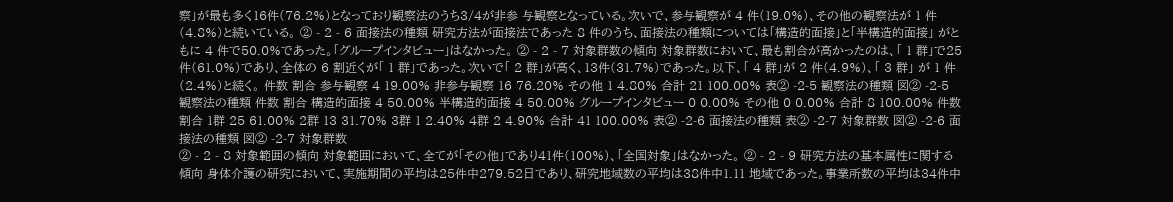察」が最も多く16件(76.2%)となっており観察法のうち3/4が非参 与観察となっている。次いで、参与観察が 4 件(19.0%)、その他の観察法が 1 件(4.8%)と続いている。 ② - 2 - 6 面接法の種類 研究方法が面接法であった 8 件のうち、面接法の種類については「構造的面接」と「半構造的面接」 がともに 4 件で50.0%であった。「グループインタビュー」はなかった。 ② - 2 - 7 対象群数の傾向 対象群数において、最も割合が高かったのは、「 1 群」で25件(61.0%)であり、全体の 6 割近くが「 1 群」であった。次いで「 2 群」が高く、13件(31.7%)であった。以下、「 4 群」が 2 件(4.9%)、「 3 群」 が 1 件(2.4%)と続く。 件数 割合 参与観察 4 19.00% 非参与観察 16 76.20% その他 1 4.80% 合計 21 100.00% 表② -2-5 観察法の種類 図② -2-5 観察法の種類 件数 割合 構造的面接 4 50.00% 半構造的面接 4 50.00% グループインタビュー 0 0.00% その他 0 0.00% 合計 8 100.00% 件数 割合 1群 25 61.00% 2群 13 31.70% 3群 1 2.40% 4群 2 4.90% 合計 41 100.00% 表② -2-6 面接法の種類 表② -2-7 対象群数 図② -2-6 面接法の種類 図② -2-7 対象群数
② - 2 - 8 対象範囲の傾向 対象範囲において、全てが「その他」であり41件(100%)、「全国対象」はなかった。 ② - 2 - 9 研究方法の基本属性に関する傾向 身体介護の研究において、実施期間の平均は25件中279.52日であり、研究地域数の平均は38件中1.11 地域であった。事業所数の平均は34件中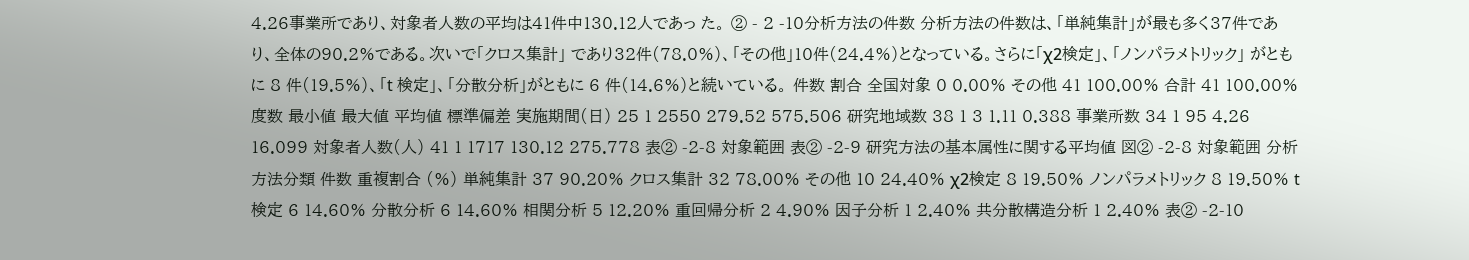4.26事業所であり、対象者人数の平均は41件中130.12人であっ た。 ② - 2 -10分析方法の件数 分析方法の件数は、「単純集計」が最も多く37件であり、全体の90.2%である。次いで「クロス集計」 であり32件(78.0%)、「その他」10件(24.4%)となっている。さらに「χ2検定」、「ノンパラメトリック」 がともに 8 件(19.5%)、「t 検定」、「分散分析」がともに 6 件(14.6%)と続いている。 件数 割合 全国対象 0 0.00% その他 41 100.00% 合計 41 100.00% 度数 最小値 最大値 平均値 標準偏差 実施期間(日) 25 1 2550 279.52 575.506 研究地域数 38 1 3 1.11 0.388 事業所数 34 1 95 4.26 16.099 対象者人数(人) 41 1 1717 130.12 275.778 表② -2-8 対象範囲 表② -2-9 研究方法の基本属性に関する平均値 図② -2-8 対象範囲 分析方法分類 件数 重複割合 (%) 単純集計 37 90.20% クロス集計 32 78.00% その他 10 24.40% χ2検定 8 19.50% ノンパラメトリック 8 19.50% t検定 6 14.60% 分散分析 6 14.60% 相関分析 5 12.20% 重回帰分析 2 4.90% 因子分析 1 2.40% 共分散構造分析 1 2.40% 表② -2-10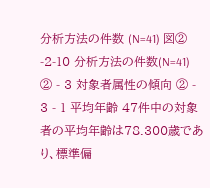分析方法の件数 (N=41) 図② -2-10 分析方法の件数(N=41)
② - 3 対象者属性の傾向 ② - 3 - 1 平均年齢 47件中の対象者の平均年齢は78.300歳であり、標準偏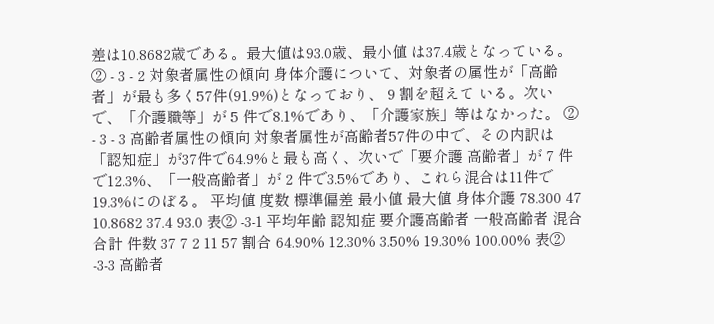差は10.8682歳である。最大値は93.0歳、最小値 は37.4歳となっている。 ② - 3 - 2 対象者属性の傾向 身体介護について、対象者の属性が「高齢者」が最も多く57件(91.9%)となっており、 9 割を超えて いる。次いで、「介護職等」が 5 件で8.1%であり、「介護家族」等はなかった。 ② - 3 - 3 高齢者属性の傾向 対象者属性が高齢者57件の中で、その内訳は「認知症」が37件で64.9%と最も高く、次いで「要介護 高齢者」が 7 件で12.3%、「一般高齢者」が 2 件で3.5%であり、これら混合は11件で19.3%にのぼる。 平均値 度数 標準偏差 最小値 最大値 身体介護 78.300 47 10.8682 37.4 93.0 表② -3-1 平均年齢 認知症 要介護高齢者 一般高齢者 混合 合計 件数 37 7 2 11 57 割合 64.90% 12.30% 3.50% 19.30% 100.00% 表② -3-3 高齢者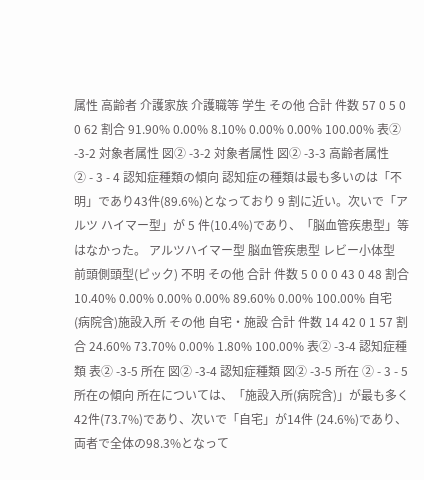属性 高齢者 介護家族 介護職等 学生 その他 合計 件数 57 0 5 0 0 62 割合 91.90% 0.00% 8.10% 0.00% 0.00% 100.00% 表② -3-2 対象者属性 図② -3-2 対象者属性 図② -3-3 高齢者属性
② - 3 - 4 認知症種類の傾向 認知症の種類は最も多いのは「不明」であり43件(89.6%)となっており 9 割に近い。次いで「アルツ ハイマー型」が 5 件(10.4%)であり、「脳血管疾患型」等はなかった。 アルツハイマー型 脳血管疾患型 レビー小体型 前頭側頭型(ピック) 不明 その他 合計 件数 5 0 0 0 43 0 48 割合 10.40% 0.00% 0.00% 0.00% 89.60% 0.00% 100.00% 自宅 (病院含)施設入所 その他 自宅・施設 合計 件数 14 42 0 1 57 割合 24.60% 73.70% 0.00% 1.80% 100.00% 表② -3-4 認知症種類 表② -3-5 所在 図② -3-4 認知症種類 図② -3-5 所在 ② - 3 - 5 所在の傾向 所在については、「施設入所(病院含)」が最も多く42件(73.7%)であり、次いで「自宅」が14件 (24.6%)であり、両者で全体の98.3%となって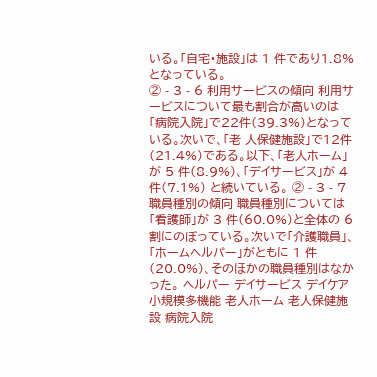いる。「自宅・施設」は 1 件であり1.8%となっている。
② - 3 - 6 利用サービスの傾向 利用サービスについて最も割合が高いのは「病院入院」で22件(39.3%)となっている。次いで、「老 人保健施設」で12件(21.4%)である。以下、「老人ホーム」が 5 件(8.9%)、「デイサービス」が 4 件(7.1%) と続いている。 ② - 3 - 7 職員種別の傾向 職員種別については「看護師」が 3 件(60.0%)と全体の 6 割にのぼっている。次いで「介護職員」、 「ホームヘルパー」がともに 1 件(20.0%)、そのほかの職員種別はなかった。 ヘルパー デイサービス デイケア 小規模多機能 老人ホーム 老人保健施設 病院入院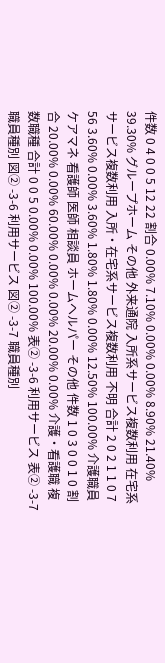件数 0 4 0 0 5 12 22 割合 0.00% 7.10% 0.00% 0.00% 8.90% 21.40% 39.30% グループホーム その他 外来通院 入所系サービス複数利用 在宅系サービス複数利用 入所・在宅系サービス複数利用 不明 合計 2 0 2 1 1 0 7 56 3.60% 0.00% 3.60% 1.80% 1.80% 0.00% 12.50% 100.00% 介護職員 ケアマネ 看護師 医師 相談員 ホームヘルパー その他 件数 1 0 3 0 0 1 0 割合 20.00% 0.00% 60.00% 0.00% 0.00% 20.00% 0.00% 介護・看護職 複数職種 合計 0 0 5 0.00% 0.00% 100.00% 表② -3-6 利用サービス 表② -3-7 職員種別 図② -3-6 利用サービス 図② -3-7 職員種別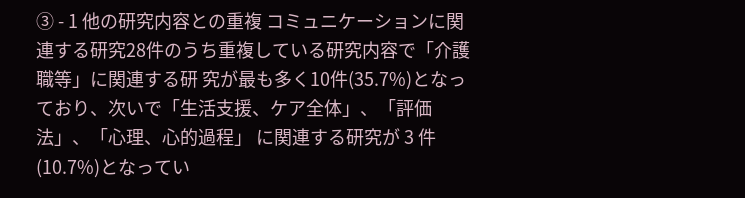③ - 1 他の研究内容との重複 コミュニケーションに関連する研究28件のうち重複している研究内容で「介護職等」に関連する研 究が最も多く10件(35.7%)となっており、次いで「生活支援、ケア全体」、「評価法」、「心理、心的過程」 に関連する研究が 3 件(10.7%)となってい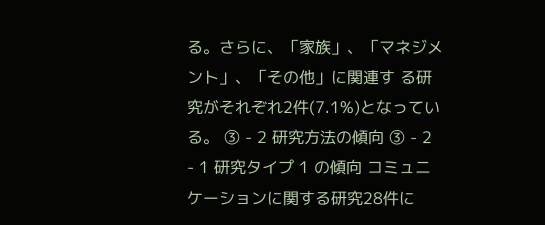る。さらに、「家族」、「マネジメント」、「その他」に関連す る研究がそれぞれ2件(7.1%)となっている。 ③ - 2 研究方法の傾向 ③ - 2 - 1 研究タイプ 1 の傾向 コミュニケーションに関する研究28件に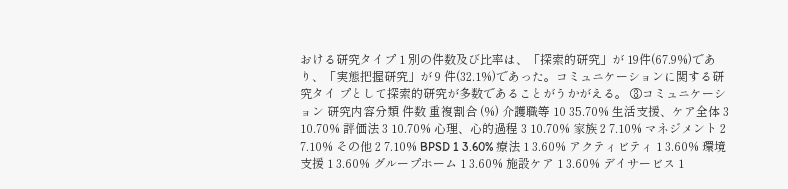おける研究タイプ 1 別の件数及び比率は、「探索的研究」が 19件(67.9%)であり、「実態把握研究」が 9 件(32.1%)であった。コミュニケーションに関する研究タイ プとして探索的研究が多数であることがうかがえる。 ③コミュニケーション 研究内容分類 件数 重複割合 (%) 介護職等 10 35.70% 生活支援、ケア全体 3 10.70% 評価法 3 10.70% 心理、心的過程 3 10.70% 家族 2 7.10% マネジメント 2 7.10% その他 2 7.10% BPSD 1 3.60% 療法 1 3.60% アクティビティ 1 3.60% 環境支援 1 3.60% グループホーム 1 3.60% 施設ケア 1 3.60% デイサービス 1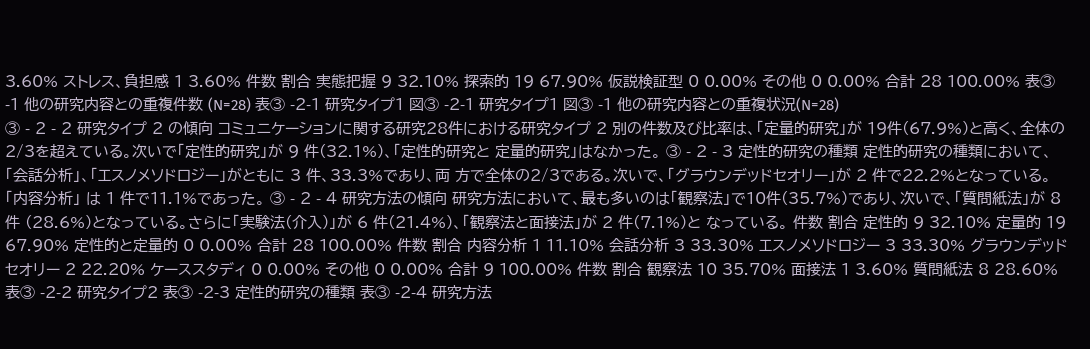3.60% ストレス、負担感 1 3.60% 件数 割合 実態把握 9 32.10% 探索的 19 67.90% 仮説検証型 0 0.00% その他 0 0.00% 合計 28 100.00% 表③ -1 他の研究内容との重複件数 (N=28) 表③ -2-1 研究タイプ1 図③ -2-1 研究タイプ1 図③ -1 他の研究内容との重複状況(N=28)
③ - 2 - 2 研究タイプ 2 の傾向 コミュニケーションに関する研究28件における研究タイプ 2 別の件数及び比率は、「定量的研究」が 19件(67.9%)と高く、全体の2/3を超えている。次いで「定性的研究」が 9 件(32.1%)、「定性的研究と 定量的研究」はなかった。 ③ - 2 - 3 定性的研究の種類 定性的研究の種類において、「会話分析」、「エスノメソドロジー」がともに 3 件、33.3%であり、両 方で全体の2/3である。次いで、「グラウンデッドセオリー」が 2 件で22.2%となっている。「内容分析」 は 1 件で11.1%であった。 ③ - 2 - 4 研究方法の傾向 研究方法において、最も多いのは「観察法」で10件(35.7%)であり、次いで、「質問紙法」が 8 件 (28.6%)となっている。さらに「実験法(介入)」が 6 件(21.4%)、「観察法と面接法」が 2 件(7.1%)と なっている。 件数 割合 定性的 9 32.10% 定量的 19 67.90% 定性的と定量的 0 0.00% 合計 28 100.00% 件数 割合 内容分析 1 11.10% 会話分析 3 33.30% エスノメソドロジー 3 33.30% グラウンデッドセオリー 2 22.20% ケーススタディ 0 0.00% その他 0 0.00% 合計 9 100.00% 件数 割合 観察法 10 35.70% 面接法 1 3.60% 質問紙法 8 28.60% 表③ -2-2 研究タイプ2 表③ -2-3 定性的研究の種類 表③ -2-4 研究方法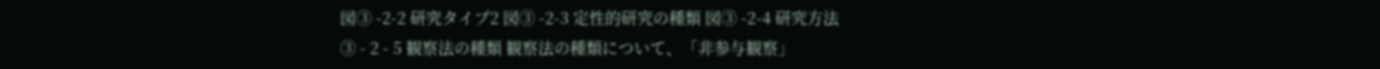図③ -2-2 研究タイプ2 図③ -2-3 定性的研究の種類 図③ -2-4 研究方法
③ - 2 - 5 観察法の種類 観察法の種類について、「非参与観察」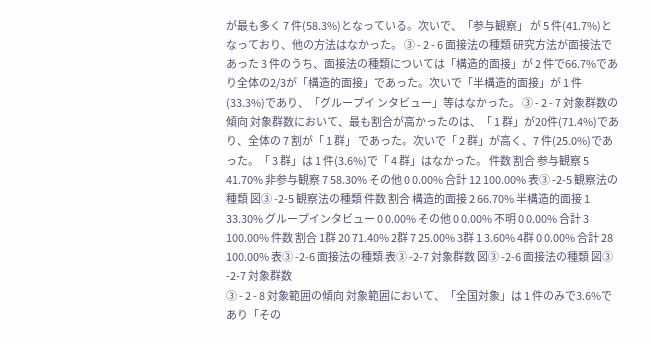が最も多く 7 件(58.3%)となっている。次いで、「参与観察」 が 5 件(41.7%)となっており、他の方法はなかった。 ③ - 2 - 6 面接法の種類 研究方法が面接法であった 3 件のうち、面接法の種類については「構造的面接」が 2 件で66.7%であ り全体の2/3が「構造的面接」であった。次いで「半構造的面接」が 1 件(33.3%)であり、「グループイ ンタビュー」等はなかった。 ③ - 2 - 7 対象群数の傾向 対象群数において、最も割合が高かったのは、「 1 群」が20件(71.4%)であり、全体の 7 割が「 1 群」 であった。次いで「 2 群」が高く、7 件(25.0%)であった。「 3 群」は 1 件(3.6%)で「 4 群」はなかった。 件数 割合 参与観察 5 41.70% 非参与観察 7 58.30% その他 0 0.00% 合計 12 100.00% 表③ -2-5 観察法の種類 図③ -2-5 観察法の種類 件数 割合 構造的面接 2 66.70% 半構造的面接 1 33.30% グループインタビュー 0 0.00% その他 0 0.00% 不明 0 0.00% 合計 3 100.00% 件数 割合 1群 20 71.40% 2群 7 25.00% 3群 1 3.60% 4群 0 0.00% 合計 28 100.00% 表③ -2-6 面接法の種類 表③ -2-7 対象群数 図③ -2-6 面接法の種類 図③ -2-7 対象群数
③ - 2 - 8 対象範囲の傾向 対象範囲において、「全国対象」は 1 件のみで3.6%であり「その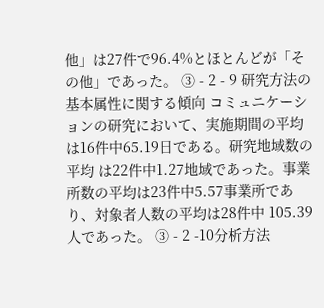他」は27件で96.4%とほとんどが「そ の他」であった。 ③ - 2 - 9 研究方法の基本属性に関する傾向 コミュニケーションの研究において、実施期間の平均は16件中65.19日である。研究地域数の平均 は22件中1.27地域であった。事業所数の平均は23件中5.57事業所であり、対象者人数の平均は28件中 105.39人であった。 ③ - 2 -10分析方法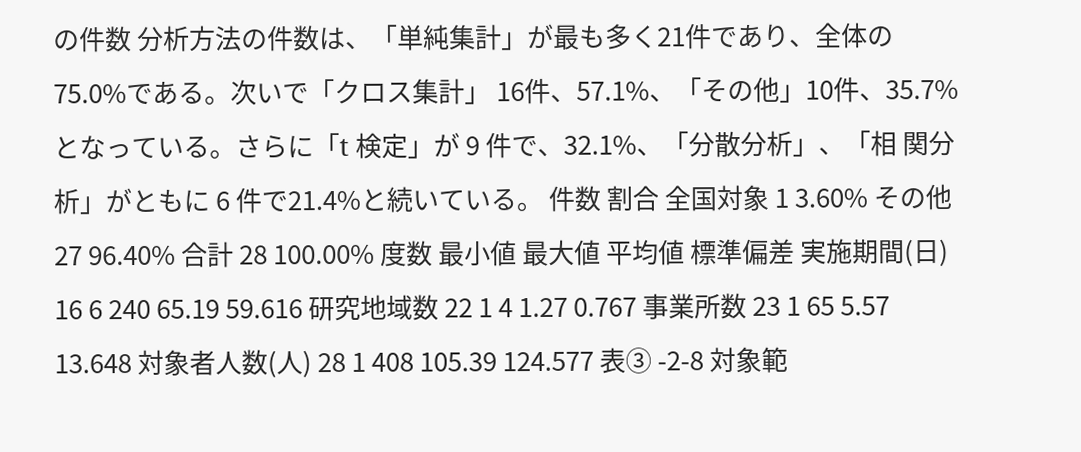の件数 分析方法の件数は、「単純集計」が最も多く21件であり、全体の75.0%である。次いで「クロス集計」 16件、57.1%、「その他」10件、35.7%となっている。さらに「t 検定」が 9 件で、32.1%、「分散分析」、「相 関分析」がともに 6 件で21.4%と続いている。 件数 割合 全国対象 1 3.60% その他 27 96.40% 合計 28 100.00% 度数 最小値 最大値 平均値 標準偏差 実施期間(日) 16 6 240 65.19 59.616 研究地域数 22 1 4 1.27 0.767 事業所数 23 1 65 5.57 13.648 対象者人数(人) 28 1 408 105.39 124.577 表③ -2-8 対象範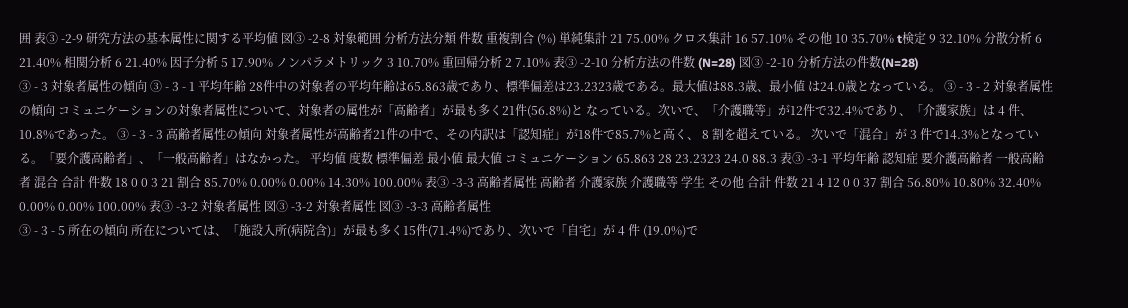囲 表③ -2-9 研究方法の基本属性に関する平均値 図③ -2-8 対象範囲 分析方法分類 件数 重複割合 (%) 単純集計 21 75.00% クロス集計 16 57.10% その他 10 35.70% t検定 9 32.10% 分散分析 6 21.40% 相関分析 6 21.40% 因子分析 5 17.90% ノンパラメトリック 3 10.70% 重回帰分析 2 7.10% 表③ -2-10 分析方法の件数 (N=28) 図③ -2-10 分析方法の件数(N=28)
③ - 3 対象者属性の傾向 ③ - 3 - 1 平均年齢 28件中の対象者の平均年齢は65.863歳であり、標準偏差は23.2323歳である。最大値は88.3歳、最小値 は24.0歳となっている。 ③ - 3 - 2 対象者属性の傾向 コミュニケーションの対象者属性について、対象者の属性が「高齢者」が最も多く21件(56.8%)と なっている。次いで、「介護職等」が12件で32.4%であり、「介護家族」は 4 件、10.8%であった。 ③ - 3 - 3 高齢者属性の傾向 対象者属性が高齢者21件の中で、その内訳は「認知症」が18件で85.7%と高く、 8 割を超えている。 次いで「混合」が 3 件で14.3%となっている。「要介護高齢者」、「一般高齢者」はなかった。 平均値 度数 標準偏差 最小値 最大値 コミュニケーション 65.863 28 23.2323 24.0 88.3 表③ -3-1 平均年齢 認知症 要介護高齢者 一般高齢者 混合 合計 件数 18 0 0 3 21 割合 85.70% 0.00% 0.00% 14.30% 100.00% 表③ -3-3 高齢者属性 高齢者 介護家族 介護職等 学生 その他 合計 件数 21 4 12 0 0 37 割合 56.80% 10.80% 32.40% 0.00% 0.00% 100.00% 表③ -3-2 対象者属性 図③ -3-2 対象者属性 図③ -3-3 高齢者属性
③ - 3 - 5 所在の傾向 所在については、「施設入所(病院含)」が最も多く15件(71.4%)であり、次いで「自宅」が 4 件 (19.0%)で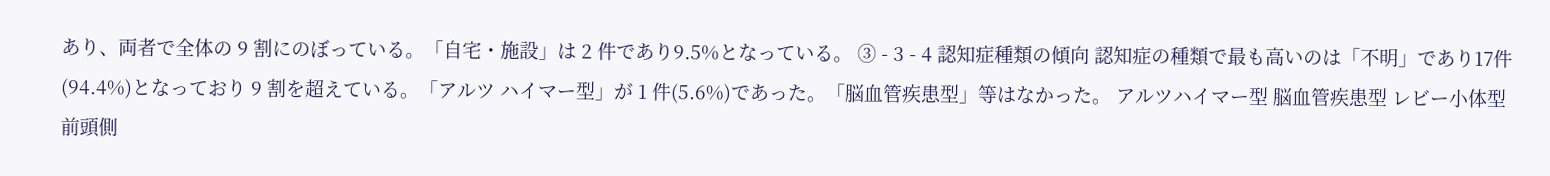あり、両者で全体の 9 割にのぼっている。「自宅・施設」は 2 件であり9.5%となっている。 ③ - 3 - 4 認知症種類の傾向 認知症の種類で最も高いのは「不明」であり17件(94.4%)となっており 9 割を超えている。「アルツ ハイマー型」が 1 件(5.6%)であった。「脳血管疾患型」等はなかった。 アルツハイマー型 脳血管疾患型 レビー小体型 前頭側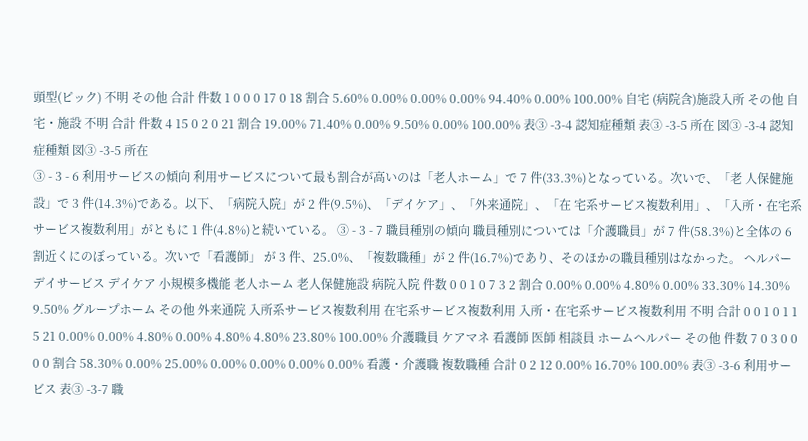頭型(ピック) 不明 その他 合計 件数 1 0 0 0 17 0 18 割合 5.60% 0.00% 0.00% 0.00% 94.40% 0.00% 100.00% 自宅 (病院含)施設入所 その他 自宅・施設 不明 合計 件数 4 15 0 2 0 21 割合 19.00% 71.40% 0.00% 9.50% 0.00% 100.00% 表③ -3-4 認知症種類 表③ -3-5 所在 図③ -3-4 認知症種類 図③ -3-5 所在
③ - 3 - 6 利用サービスの傾向 利用サービスについて最も割合が高いのは「老人ホーム」で 7 件(33.3%)となっている。次いで、「老 人保健施設」で 3 件(14.3%)である。以下、「病院入院」が 2 件(9.5%)、「デイケア」、「外来通院」、「在 宅系サービス複数利用」、「入所・在宅系サービス複数利用」がともに 1 件(4.8%)と続いている。 ③ - 3 - 7 職員種別の傾向 職員種別については「介護職員」が 7 件(58.3%)と全体の 6 割近くにのぼっている。次いで「看護師」 が 3 件、25.0%、「複数職種」が 2 件(16.7%)であり、そのほかの職員種別はなかった。 ヘルパー デイサービス デイケア 小規模多機能 老人ホーム 老人保健施設 病院入院 件数 0 0 1 0 7 3 2 割合 0.00% 0.00% 4.80% 0.00% 33.30% 14.30% 9.50% グループホーム その他 外来通院 入所系サービス複数利用 在宅系サービス複数利用 入所・在宅系サービス複数利用 不明 合計 0 0 1 0 1 1 5 21 0.00% 0.00% 4.80% 0.00% 4.80% 4.80% 23.80% 100.00% 介護職員 ケアマネ 看護師 医師 相談員 ホームヘルパー その他 件数 7 0 3 0 0 0 0 割合 58.30% 0.00% 25.00% 0.00% 0.00% 0.00% 0.00% 看護・介護職 複数職種 合計 0 2 12 0.00% 16.70% 100.00% 表③ -3-6 利用サービス 表③ -3-7 職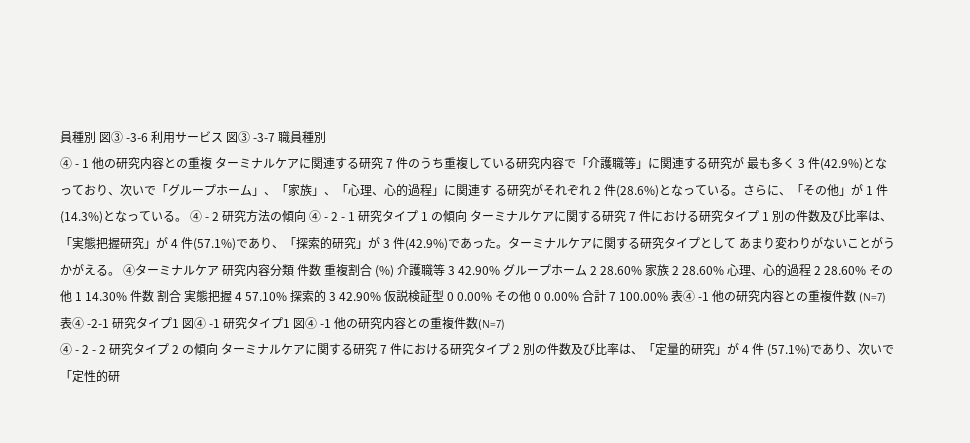員種別 図③ -3-6 利用サービス 図③ -3-7 職員種別
④ - 1 他の研究内容との重複 ターミナルケアに関連する研究 7 件のうち重複している研究内容で「介護職等」に関連する研究が 最も多く 3 件(42.9%)となっており、次いで「グループホーム」、「家族」、「心理、心的過程」に関連す る研究がそれぞれ 2 件(28.6%)となっている。さらに、「その他」が 1 件(14.3%)となっている。 ④ - 2 研究方法の傾向 ④ - 2 - 1 研究タイプ 1 の傾向 ターミナルケアに関する研究 7 件における研究タイプ 1 別の件数及び比率は、「実態把握研究」が 4 件(57.1%)であり、「探索的研究」が 3 件(42.9%)であった。ターミナルケアに関する研究タイプとして あまり変わりがないことがうかがえる。 ④ターミナルケア 研究内容分類 件数 重複割合 (%) 介護職等 3 42.90% グループホーム 2 28.60% 家族 2 28.60% 心理、心的過程 2 28.60% その他 1 14.30% 件数 割合 実態把握 4 57.10% 探索的 3 42.90% 仮説検証型 0 0.00% その他 0 0.00% 合計 7 100.00% 表④ -1 他の研究内容との重複件数 (N=7) 表④ -2-1 研究タイプ1 図④ -1 研究タイプ1 図④ -1 他の研究内容との重複件数(N=7)
④ - 2 - 2 研究タイプ 2 の傾向 ターミナルケアに関する研究 7 件における研究タイプ 2 別の件数及び比率は、「定量的研究」が 4 件 (57.1%)であり、次いで「定性的研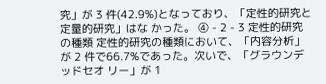究」が 3 件(42.9%)となっており、「定性的研究と定量的研究」はな かった。 ④ - 2 - 3 定性的研究の種類 定性的研究の種類において、「内容分析」が 2 件で66.7%であった。次いで、「グラウンデッドセオ リー」が 1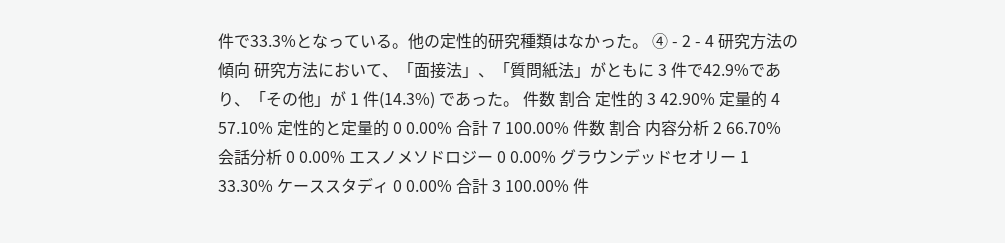件で33.3%となっている。他の定性的研究種類はなかった。 ④ - 2 - 4 研究方法の傾向 研究方法において、「面接法」、「質問紙法」がともに 3 件で42.9%であり、「その他」が 1 件(14.3%) であった。 件数 割合 定性的 3 42.90% 定量的 4 57.10% 定性的と定量的 0 0.00% 合計 7 100.00% 件数 割合 内容分析 2 66.70% 会話分析 0 0.00% エスノメソドロジー 0 0.00% グラウンデッドセオリー 1 33.30% ケーススタディ 0 0.00% 合計 3 100.00% 件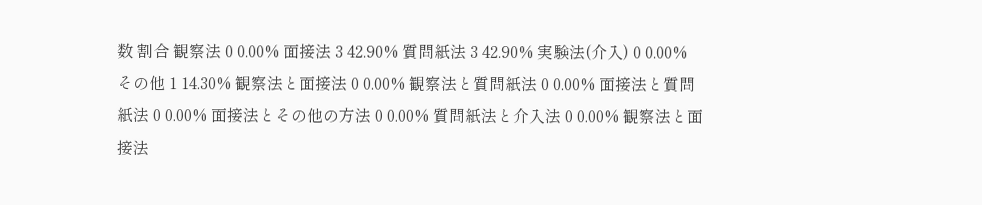数 割合 観察法 0 0.00% 面接法 3 42.90% 質問紙法 3 42.90% 実験法(介入) 0 0.00% その他 1 14.30% 観察法と面接法 0 0.00% 観察法と質問紙法 0 0.00% 面接法と質問紙法 0 0.00% 面接法とその他の方法 0 0.00% 質問紙法と介入法 0 0.00% 観察法と面接法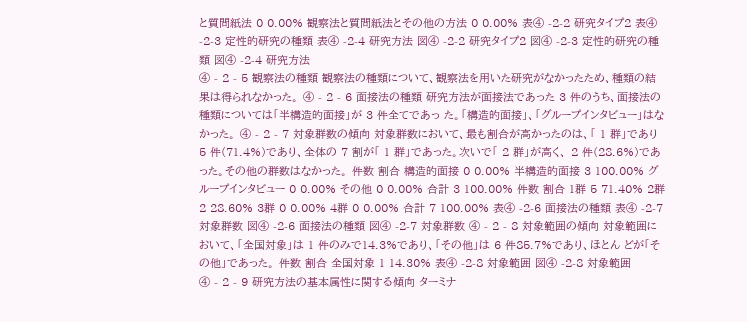と質問紙法 0 0.00% 観察法と質問紙法とその他の方法 0 0.00% 表④ -2-2 研究タイプ2 表④ -2-3 定性的研究の種類 表④ -2-4 研究方法 図④ -2-2 研究タイプ2 図④ -2-3 定性的研究の種類 図④ -2-4 研究方法
④ - 2 - 5 観察法の種類 観察法の種類について、観察法を用いた研究がなかったため、種類の結果は得られなかった。 ④ - 2 - 6 面接法の種類 研究方法が面接法であった 3 件のうち、面接法の種類については「半構造的面接」が 3 件全てであっ た。「構造的面接」、「グループインタビュー」はなかった。 ④ - 2 - 7 対象群数の傾向 対象群数において、最も割合が高かったのは、「 1 群」であり 5 件(71.4%)であり、全体の 7 割が「 1 群」であった。次いで「 2 群」が高く、 2 件(28.6%)であった。その他の群数はなかった。 件数 割合 構造的面接 0 0.00% 半構造的面接 3 100.00% グループインタビュー 0 0.00% その他 0 0.00% 合計 3 100.00% 件数 割合 1群 5 71.40% 2群 2 28.60% 3群 0 0.00% 4群 0 0.00% 合計 7 100.00% 表④ -2-6 面接法の種類 表④ -2-7 対象群数 図④ -2-6 面接法の種類 図④ -2-7 対象群数 ④ - 2 - 8 対象範囲の傾向 対象範囲において、「全国対象」は 1 件のみで14.3%であり、「その他」は 6 件85.7%であり、ほとん どが「その他」であった。 件数 割合 全国対象 1 14.30% 表④ -2-8 対象範囲 図④ -2-8 対象範囲
④ - 2 - 9 研究方法の基本属性に関する傾向 ターミナ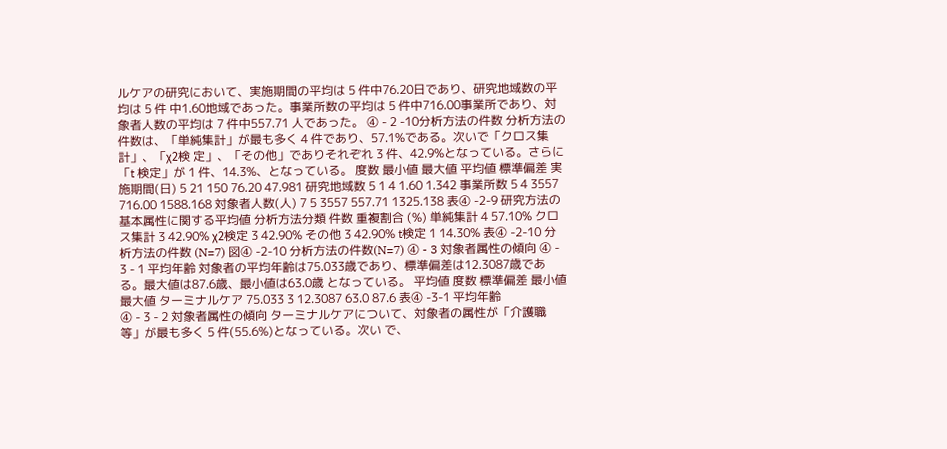ルケアの研究において、実施期間の平均は 5 件中76.20日であり、研究地域数の平均は 5 件 中1.60地域であった。事業所数の平均は 5 件中716.00事業所であり、対象者人数の平均は 7 件中557.71 人であった。 ④ - 2 -10分析方法の件数 分析方法の件数は、「単純集計」が最も多く 4 件であり、57.1%である。次いで「クロス集計」、「χ2検 定」、「その他」でありそれぞれ 3 件、42.9%となっている。さらに「t 検定」が 1 件、14.3%、となっている。 度数 最小値 最大値 平均値 標準偏差 実施期間(日) 5 21 150 76.20 47.981 研究地域数 5 1 4 1.60 1.342 事業所数 5 4 3557 716.00 1588.168 対象者人数(人) 7 5 3557 557.71 1325.138 表④ -2-9 研究方法の基本属性に関する平均値 分析方法分類 件数 重複割合 (%) 単純集計 4 57.10% クロス集計 3 42.90% χ2検定 3 42.90% その他 3 42.90% t検定 1 14.30% 表④ -2-10 分析方法の件数 (N=7) 図④ -2-10 分析方法の件数(N=7) ④ - 3 対象者属性の傾向 ④ - 3 - 1 平均年齢 対象者の平均年齢は75.033歳であり、標準偏差は12.3087歳である。最大値は87.6歳、最小値は63.0歳 となっている。 平均値 度数 標準偏差 最小値 最大値 ターミナルケア 75.033 3 12.3087 63.0 87.6 表④ -3-1 平均年齢
④ - 3 - 2 対象者属性の傾向 ターミナルケアについて、対象者の属性が「介護職等」が最も多く 5 件(55.6%)となっている。次い で、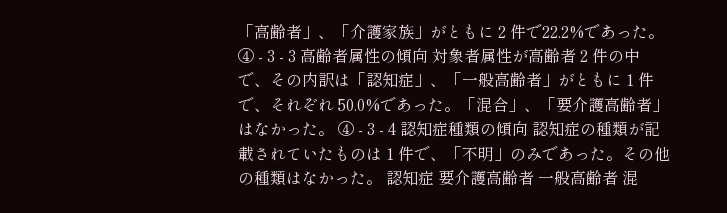「高齢者」、「介護家族」がともに 2 件で22.2%であった。 ④ - 3 - 3 高齢者属性の傾向 対象者属性が高齢者 2 件の中で、その内訳は「認知症」、「一般高齢者」がともに 1 件で、それぞれ 50.0%であった。「混合」、「要介護高齢者」はなかった。 ④ - 3 - 4 認知症種類の傾向 認知症の種類が記載されていたものは 1 件で、「不明」のみであった。その他の種類はなかった。 認知症 要介護高齢者 一般高齢者 混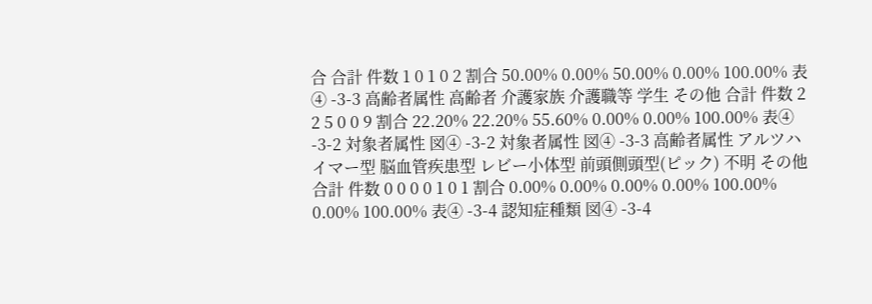合 合計 件数 1 0 1 0 2 割合 50.00% 0.00% 50.00% 0.00% 100.00% 表④ -3-3 高齢者属性 高齢者 介護家族 介護職等 学生 その他 合計 件数 2 2 5 0 0 9 割合 22.20% 22.20% 55.60% 0.00% 0.00% 100.00% 表④ -3-2 対象者属性 図④ -3-2 対象者属性 図④ -3-3 高齢者属性 アルツハイマー型 脳血管疾患型 レビー小体型 前頭側頭型(ピック) 不明 その他 合計 件数 0 0 0 0 1 0 1 割合 0.00% 0.00% 0.00% 0.00% 100.00% 0.00% 100.00% 表④ -3-4 認知症種類 図④ -3-4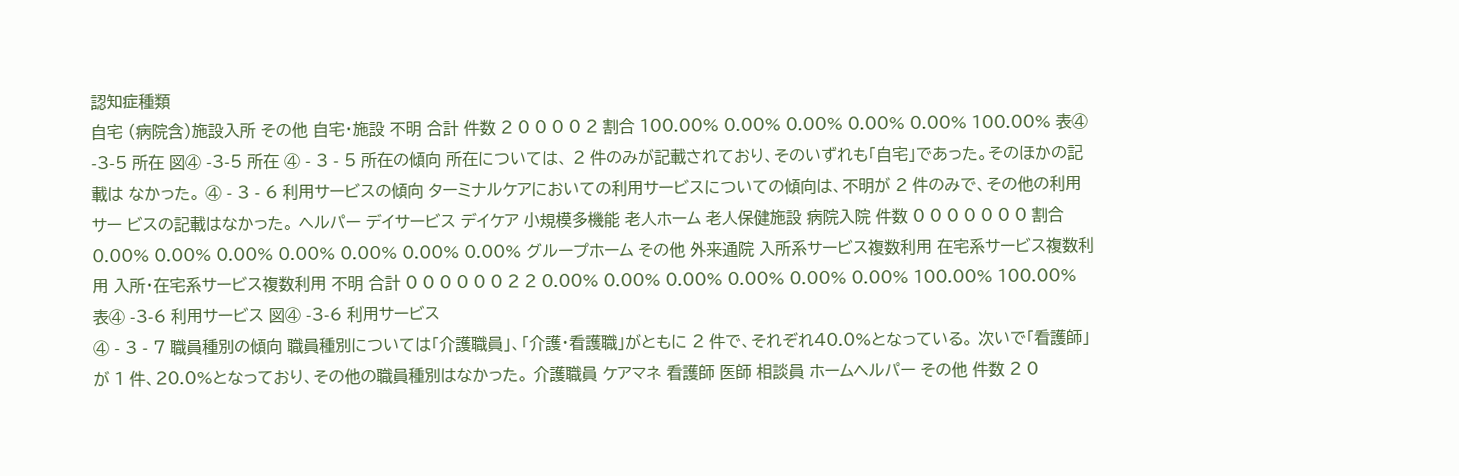認知症種類
自宅 (病院含)施設入所 その他 自宅・施設 不明 合計 件数 2 0 0 0 0 2 割合 100.00% 0.00% 0.00% 0.00% 0.00% 100.00% 表④ -3-5 所在 図④ -3-5 所在 ④ - 3 - 5 所在の傾向 所在については、 2 件のみが記載されており、そのいずれも「自宅」であった。そのほかの記載は なかった。 ④ - 3 - 6 利用サービスの傾向 ターミナルケアにおいての利用サービスについての傾向は、不明が 2 件のみで、その他の利用サー ビスの記載はなかった。 ヘルパー デイサービス デイケア 小規模多機能 老人ホーム 老人保健施設 病院入院 件数 0 0 0 0 0 0 0 割合 0.00% 0.00% 0.00% 0.00% 0.00% 0.00% 0.00% グループホーム その他 外来通院 入所系サービス複数利用 在宅系サービス複数利用 入所・在宅系サービス複数利用 不明 合計 0 0 0 0 0 0 2 2 0.00% 0.00% 0.00% 0.00% 0.00% 0.00% 100.00% 100.00% 表④ -3-6 利用サービス 図④ -3-6 利用サービス
④ - 3 - 7 職員種別の傾向 職員種別については「介護職員」、「介護・看護職」がともに 2 件で、それぞれ40.0%となっている。 次いで「看護師」が 1 件、20.0%となっており、その他の職員種別はなかった。 介護職員 ケアマネ 看護師 医師 相談員 ホームヘルパー その他 件数 2 0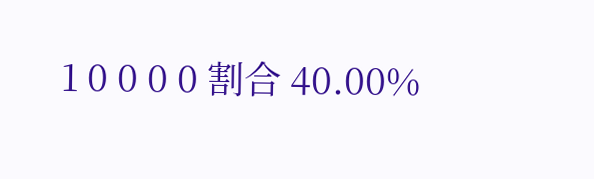1 0 0 0 0 割合 40.00%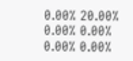0.00% 20.00% 0.00% 0.00% 0.00% 0.00%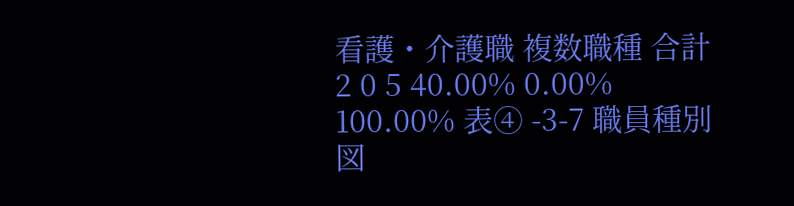看護・介護職 複数職種 合計 2 0 5 40.00% 0.00% 100.00% 表④ -3-7 職員種別 図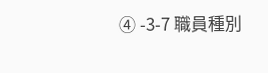④ -3-7 職員種別